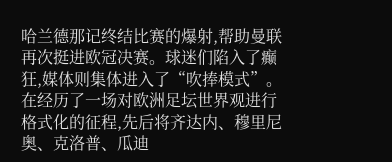哈兰德那记终结比赛的爆射,帮助曼联再次挺进欧冠决赛。球迷们陷入了癫狂,媒体则集体进入了“吹捧模式”。
在经历了一场对欧洲足坛世界观进行格式化的征程,先后将齐达内、穆里尼奥、克洛普、瓜迪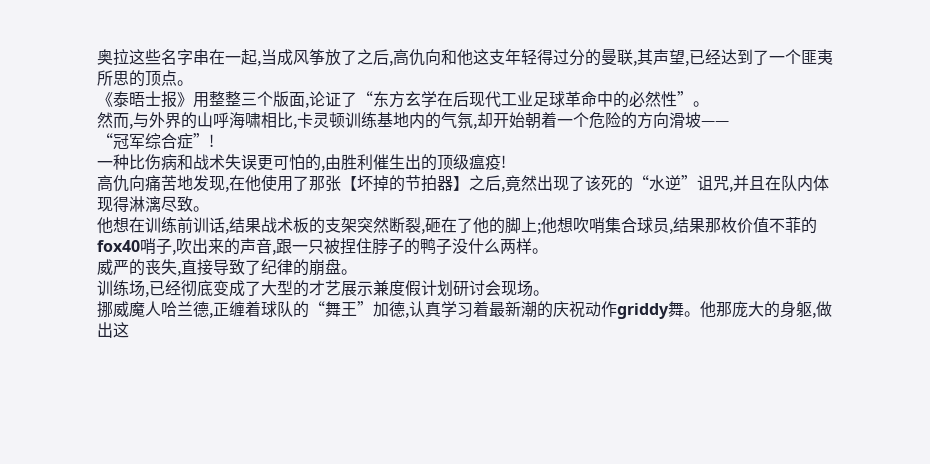奥拉这些名字串在一起,当成风筝放了之后,高仇向和他这支年轻得过分的曼联,其声望,已经达到了一个匪夷所思的顶点。
《泰晤士报》用整整三个版面,论证了“东方玄学在后现代工业足球革命中的必然性”。
然而,与外界的山呼海啸相比,卡灵顿训练基地内的气氛,却开始朝着一个危险的方向滑坡——
“冠军综合症”!
一种比伤病和战术失误更可怕的,由胜利催生出的顶级瘟疫!
高仇向痛苦地发现,在他使用了那张【坏掉的节拍器】之后,竟然出现了该死的“水逆”诅咒,并且在队内体现得淋漓尽致。
他想在训练前训话,结果战术板的支架突然断裂,砸在了他的脚上;他想吹哨集合球员,结果那枚价值不菲的fox40哨子,吹出来的声音,跟一只被捏住脖子的鸭子没什么两样。
威严的丧失,直接导致了纪律的崩盘。
训练场,已经彻底变成了大型的才艺展示兼度假计划研讨会现场。
挪威魔人哈兰德,正缠着球队的“舞王”加德,认真学习着最新潮的庆祝动作griddy舞。他那庞大的身躯,做出这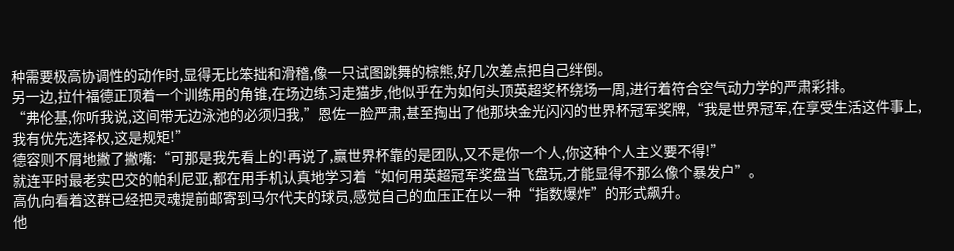种需要极高协调性的动作时,显得无比笨拙和滑稽,像一只试图跳舞的棕熊,好几次差点把自己绊倒。
另一边,拉什福德正顶着一个训练用的角锥,在场边练习走猫步,他似乎在为如何头顶英超奖杯绕场一周,进行着符合空气动力学的严肃彩排。
“弗伦基,你听我说,这间带无边泳池的必须归我,”恩佐一脸严肃,甚至掏出了他那块金光闪闪的世界杯冠军奖牌,“我是世界冠军,在享受生活这件事上,我有优先选择权,这是规矩!”
德容则不屑地撇了撇嘴:“可那是我先看上的!再说了,赢世界杯靠的是团队,又不是你一个人,你这种个人主义要不得!”
就连平时最老实巴交的帕利尼亚,都在用手机认真地学习着“如何用英超冠军奖盘当飞盘玩,才能显得不那么像个暴发户”。
高仇向看着这群已经把灵魂提前邮寄到马尔代夫的球员,感觉自己的血压正在以一种“指数爆炸”的形式飙升。
他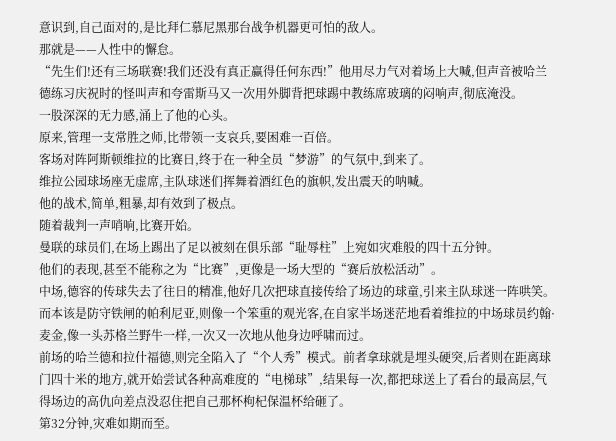意识到,自己面对的,是比拜仁慕尼黑那台战争机器更可怕的敌人。
那就是——人性中的懈怠。
“先生们!还有三场联赛!我们还没有真正赢得任何东西!”他用尽力气对着场上大喊,但声音被哈兰德练习庆祝时的怪叫声和夸雷斯马又一次用外脚背把球踢中教练席玻璃的闷响声,彻底淹没。
一股深深的无力感,涌上了他的心头。
原来,管理一支常胜之师,比带领一支哀兵,要困难一百倍。
客场对阵阿斯顿维拉的比赛日,终于在一种全员“梦游”的气氛中,到来了。
维拉公园球场座无虚席,主队球迷们挥舞着酒红色的旗帜,发出震天的呐喊。
他的战术,简单,粗暴,却有效到了极点。
随着裁判一声哨响,比赛开始。
曼联的球员们,在场上踢出了足以被刻在俱乐部“耻辱柱”上宛如灾难般的四十五分钟。
他们的表现,甚至不能称之为“比赛”,更像是一场大型的“赛后放松活动”。
中场,德容的传球失去了往日的精准,他好几次把球直接传给了场边的球童,引来主队球迷一阵哄笑。而本该是防守铁闸的帕利尼亚,则像一个笨重的观光客,在自家半场迷茫地看着维拉的中场球员约翰·麦金,像一头苏格兰野牛一样,一次又一次地从他身边呼啸而过。
前场的哈兰德和拉什福德,则完全陷入了“个人秀”模式。前者拿球就是埋头硬突,后者则在距离球门四十米的地方,就开始尝试各种高难度的“电梯球”,结果每一次,都把球送上了看台的最高层,气得场边的高仇向差点没忍住把自己那杯枸杞保温杯给砸了。
第32分钟,灾难如期而至。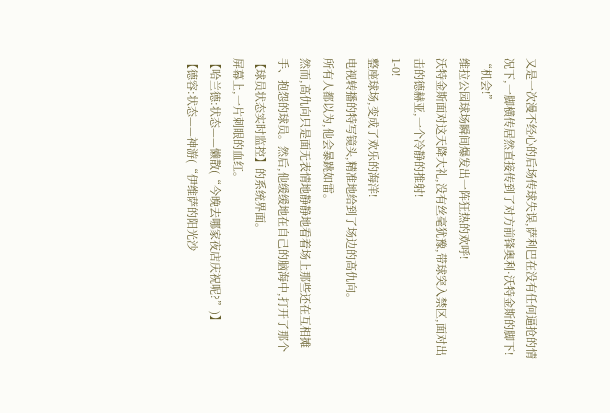又是一次漫不经心的后场传球失误,萨利巴在没有任何逼抢的情况下,一脚横传居然直接传到了对方前锋奥利·沃特金斯的脚下!
“机会!”
维拉公园球场瞬间爆发出一阵狂热的欢呼!
沃特金斯面对这天降大礼,没有丝毫犹豫,带球突入禁区,面对出击的德赫亚,一个冷静的推射!
1-0!
整座球场,变成了欢乐的海洋!
电视转播的特写镜头,精准地给到了场边的高仇向。
所有人都以为,他会暴跳如雷。
然而,高仇向只是面无表情地静静地看着场上那些还在互相摊手、抱怨的球员。然后,他缓缓地在自己的脑海中,打开了那个【球员状态实时监控】的系统界面。
屏幕上,一片刺眼的血红。
【哈兰德:状态——懒散(“今晚去哪家夜店庆祝呢?”)】
【德容:状态——神游(“伊维萨的阳光沙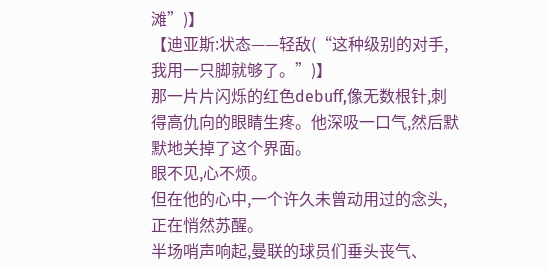滩”)】
【迪亚斯:状态——轻敌(“这种级别的对手,我用一只脚就够了。”)】
那一片片闪烁的红色debuff,像无数根针,刺得高仇向的眼睛生疼。他深吸一口气,然后默默地关掉了这个界面。
眼不见,心不烦。
但在他的心中,一个许久未曾动用过的念头,正在悄然苏醒。
半场哨声响起,曼联的球员们垂头丧气、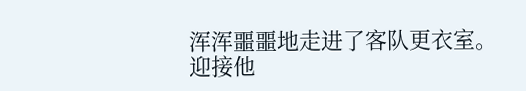浑浑噩噩地走进了客队更衣室。
迎接他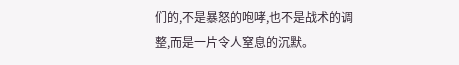们的,不是暴怒的咆哮,也不是战术的调整,而是一片令人窒息的沉默。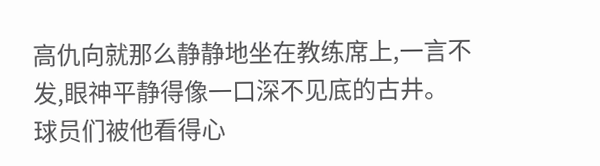高仇向就那么静静地坐在教练席上,一言不发,眼神平静得像一口深不见底的古井。
球员们被他看得心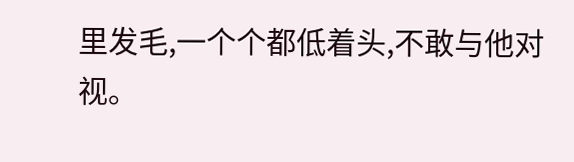里发毛,一个个都低着头,不敢与他对视。